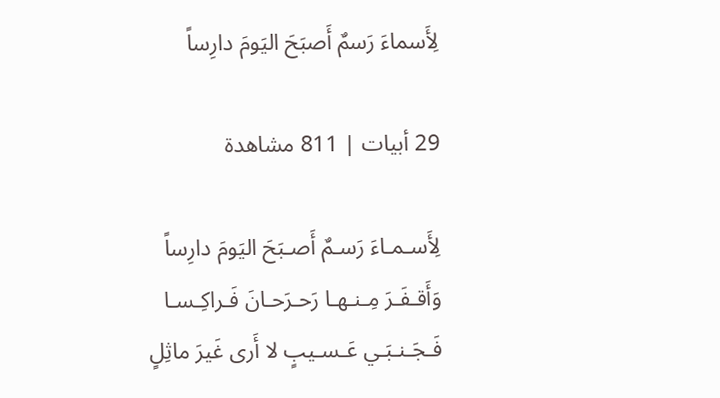لِأَسماءَ رَسمٌ أَصبَحَ اليَومَ دارِساً

29 أبيات | 811 مشاهدة

لِأَسـمـاءَ رَسـمٌ أَصـبَحَ اليَومَ دارِساً
وَأَقـفَـرَ مِـنـهـا رَحـرَحـانَ فَـراكِـسـا
فَـجَـنـبَـي عَـسـيبٍ لا أَرى غَيرَ ماثِلٍ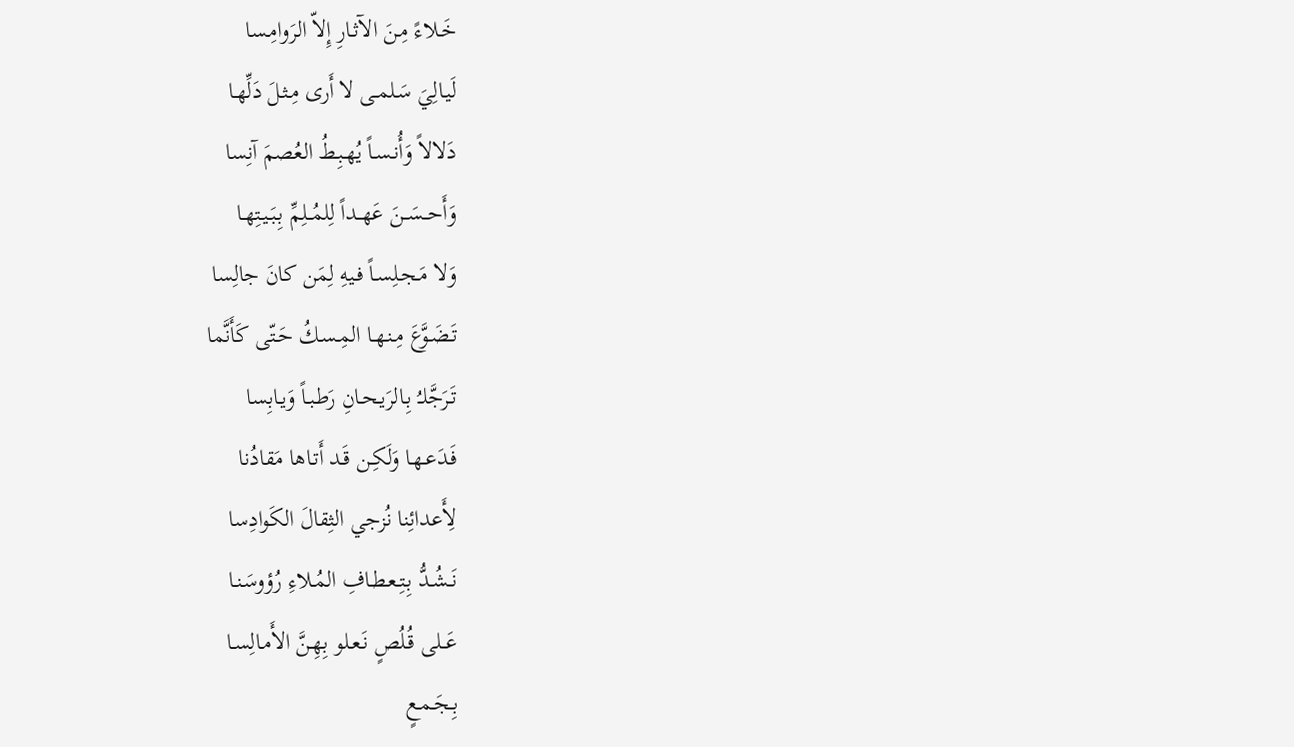خَـلاءً مِـنَ الآثـارِ إِلاّ الرَوامِـسا
لَيـالِيَ سَـلمـى لا أَرى مِـثـلَ دَلِّهـا
دَلالاً وَأُنـسـاً يُهـبِـطُ العُصمَ آنِسا
وَأَحــسَــنَ عَهــداً لِلمُــلِمِّ بِـبَـيـتِهـا
وَلا مَـجـلِسـاً فـيهِ لِمَن كانَ جالِسا
تَـضَـوَّعَ مِـنـهـا المِـسـكُ حَـتّى كَأَنَّما
تَـرَجَّلـُ بِـالرَيـحـانِ رَطـبـاً وَيـابِسا
فَـدَعـهـا وَلَكِـن قَـد أَتـاها مَقادُنا
لِأَعدائِنا نُزجي الثِقالَ الكَوادِسا
نَــشُـدُّ بِـتِـعـطـافِ المُـلاءِ رُؤوسَـنـا
عَــلى قُـلُصٍ نَـعـلو بِهِـنَّ الأَمـالِسـا
بِـجَـمـعٍ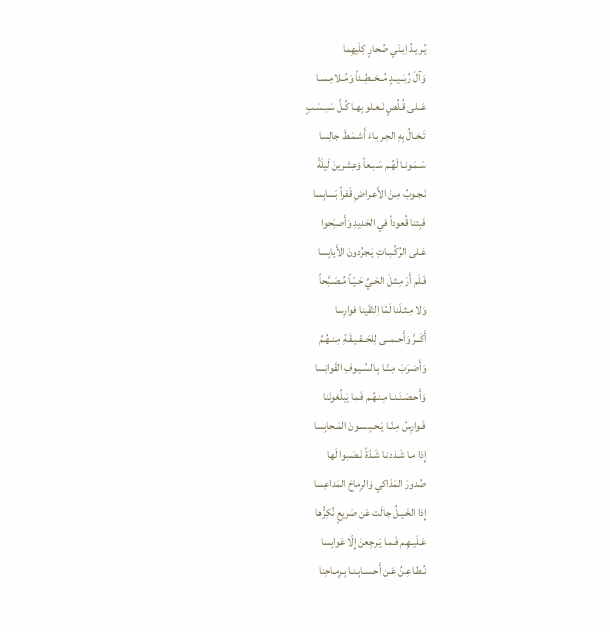يُـريـدُ اِبـنَي صُحارٍ كِلَيهِما
وَآلَ رُبَــيــدٍ مُــخــطِــئاً وَمُــلامِـسـا
عَــلى قُـلُصٍ نَـعـلو بِهـا كُـلَّ سَـبـسَـبٍ
تَـخـالُ بِهِ الحِـربـاءَ أَشـمَـطَ جالِسا
سَـمَـونـا لَهُـم سَـبـعاً وَعِشرينَ لَيلَةً
نَـجـوبُ مِـنَ الأَعـراضِ قَفراً بَسابِسا
فَبِتنا قُعوداً في الحَديدِ وَأَصبَحوا
عَـلى الرُكُـبـاتِ يَـجرُدونَ الأَيابِسا
فَـلَم أَرَ مِـثـلَ الحَـيِّ حَـيّـاً مُـصَـبَّحاً
وَلا مِـثـلَنا لَمّا اِلتَقَينا فوارِسا
أَكَــرَّ وَأَحــمــى لِلحَــقـيـقَـةِ مِـنـهُـمُ
وَأَضـرَبَ مِـنّـا بِـالسُـيـوفِ القَوانِسا
وَأَحـصَـنَـنـا مِـنـهُـم فَـما يَبلُغونَنا
فَـوارِسُ مِـنّـا يَـحـبِـسـونَ المَـحابِسا
إِذا مـا شَـدَدنـا شَـدّةً نَـصَـبوا لَها
صُدورَ المَذاكي وَالرِماحَ المَداعِسا
إِذا الخَـيـلُ جالَت عَن صَريعٍ نُكِرُّها
عَـلَيـهِـم فَـمـا يَـرجِعنَ إِلّا عَوابِسا
نُـطـاعِـنُ عَـن أَحـسـابِـنـا بِـرِمـاحِنا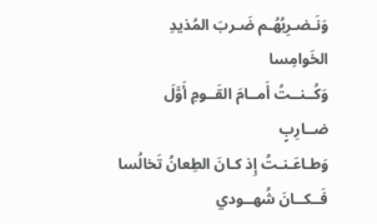وَنَـضـرِبُهُـم ضَـربَ المُذيدِ الخَوامِسا
وَكُــنــتُ أَمــامَ القَــومِ أَوَّلَ ضــارِبٍ
وَطـاعَـنـتُ إِذ كـانَ الطِعانُ تَخالُسا
فَــكــانَ شُهــودي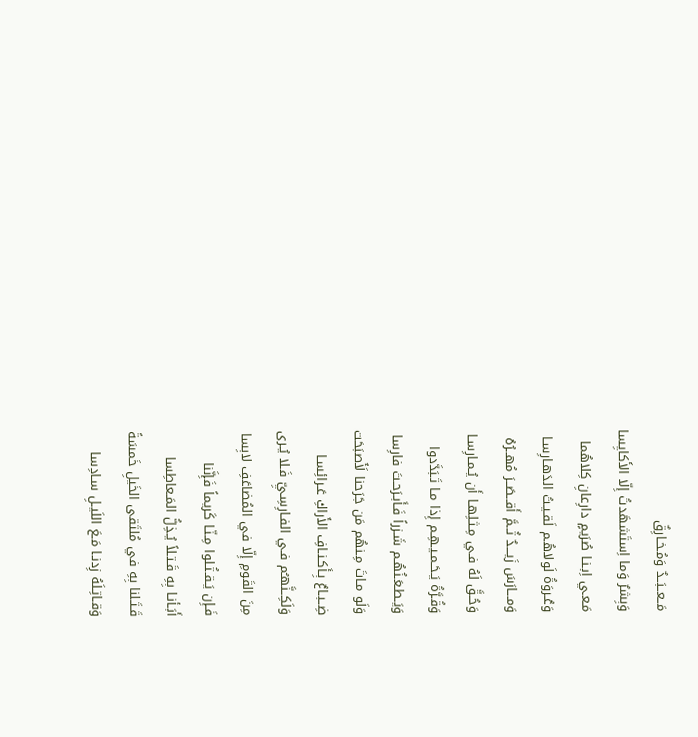مَــعــبَــدٌ وَمُـخـارِقٌ
وَبِشرٌ وَما اِستَشهَدتُ إِلّا الأَكايِسا
مَـعـي اِبـنـا صُرَيمٍ دارِعانِ كِلاهُما
وَعُـروَةُ لَولاهُـم لَقـيـتُ الدَهـارِسـا
وَمـــارَسَ زَيـــدٌ ثُــمَّ أَقــصَــرَ مُهــرُهُ
وَحُـقَّ لَهُ فـي مِـثـلِهـا أَن يُـمـارِسـا
وَقُـرَّةُ يَـحَـمـيـهِـم إِذا مـا تَـبَدَّدوا
وَيَـطـعَـنُهُـم شَـزراً فَـأَبـرَحـتَ فارِسا
وَلَو مـاتَ مِـنهُم مَن جَرَحنا لَأَصبَحَت
ضِــبـاعٌ بِـأَكـنـافِ الأَراكِ عَـرائِسـا
وَلَكِــنَّهـُم فـي الفـارِسِـيِّ فَـلا يُـرى
مِنَ القَومِ إِلّا في المُضاعَفِ لابِسا
فَـإِن يَـقـتُـلوا مِـنّـا كَريماً فَإِنَّنا
أَبَـأنـا بِهِ قَـتـلاً يُـذِلُّ المَـعاطِسا
قَـتَـلنا بِهِ في مُلتَقى الخَيلِ خَمسَةً
وَقـاتِـلَهُ زِدنـا مَـعَ اللَيـلِ سـادِسا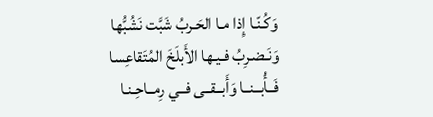وَكُـنّـا إِذا مـا الحَـربُ شَبَّت نَشُبُّها
وَنَـضـرِبُ فـيـها الأَبلَخَ المُتَقاعِسا
فَــأُبــنــا وَأَبــقــى فــي رِمــاحِـنـا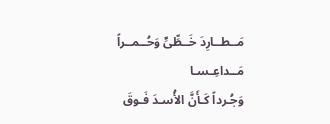مَــطــارِدَ خَــطِّىٍّ وَحُــمــراً مَــداعِـسـا
وَجُـرداً كَـأَنَّ الأُسـدَ فَـوقَ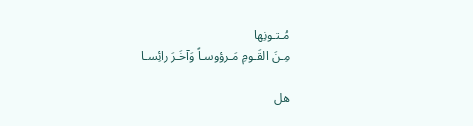مُـتـونِها
مِـنَ القَـومِ مَـرؤوسـاً وَآخَـرَ رائِسـا

هل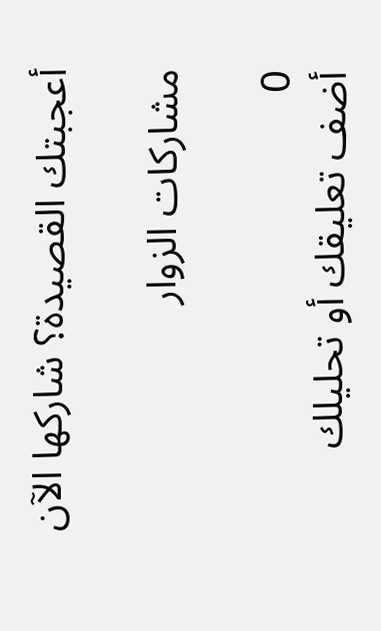أعجبتك القصيدة؟ شاركها الآن

مشاركات الزوار

0
أضف تعليقك أو تحليلك